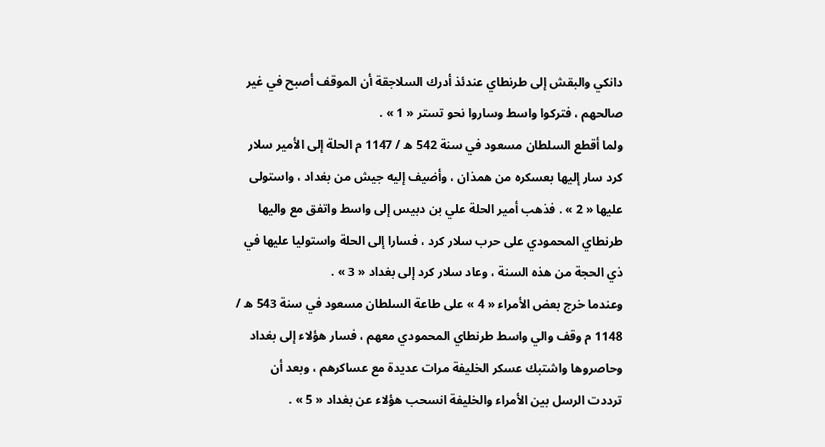دانكي والبقش إلى طرنطاي عندئذ أدرك السلاجقة أن الموقف أصبح في غير صالحهم ، فتركوا واسط وساروا نحو تستر « 1 » .
ولما أقطع السلطان مسعود في سنة 542 ه / 1147 م الحلة إلى الأمير سلار كرد سار إليها بعسكره من همذان ، وأضيف إليه جيش من بغداد ، واستولى عليها « 2 » . فذهب أمير الحلة علي بن دبيس إلى واسط واتفق مع واليها طرنطاي المحمودي على حرب سلار كرد ، فسارا إلى الحلة واستوليا عليها في ذي الحجة من هذه السنة ، وعاد سلار كرد إلى بغداد « 3 » .
وعندما خرج بعض الأمراء « 4 » على طاعة السلطان مسعود في سنة 543 ه / 1148 م وقف والي واسط طرنطاي المحمودي معهم ، فسار هؤلاء إلى بغداد وحاصروها واشتبك عسكر الخليفة مرات عديدة مع عساكرهم ، وبعد أن ترددت الرسل بين الأمراء والخليفة انسحب هؤلاء عن بغداد « 5 » .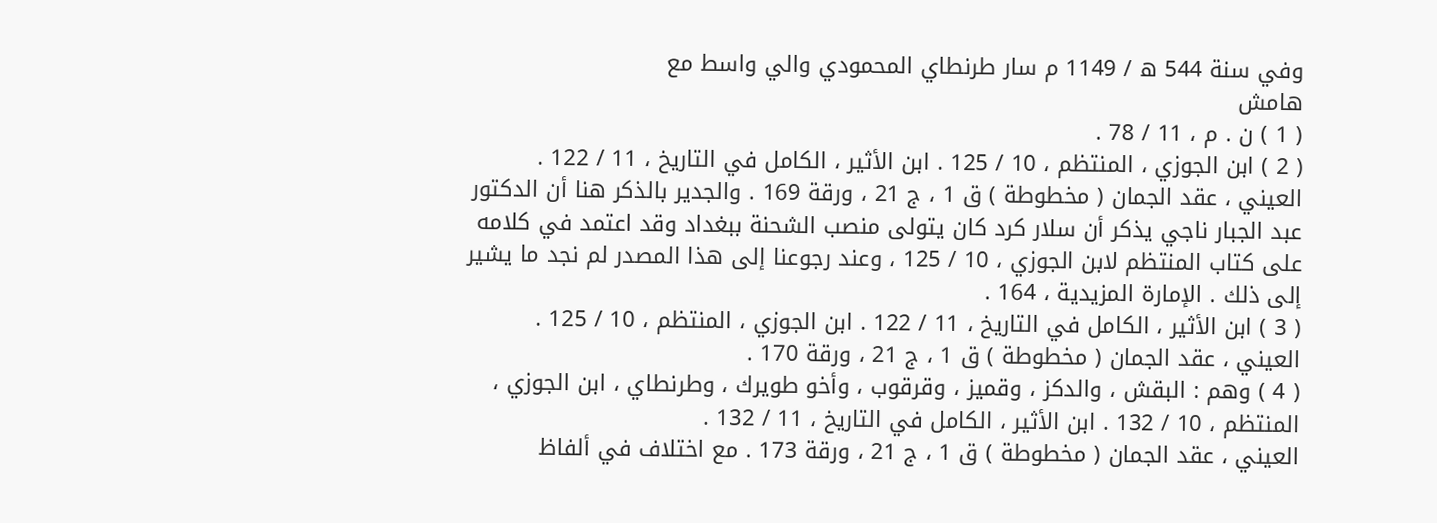وفي سنة 544 ه / 1149 م سار طرنطاي المحمودي والي واسط مع
هامش
( 1 ) ن . م ، 11 / 78 .
( 2 ) ابن الجوزي ، المنتظم ، 10 / 125 . ابن الأثير ، الكامل في التاريخ ، 11 / 122 .
العيني ، عقد الجمان ( مخطوطة ) ق 1 ، ج 21 ، ورقة 169 . والجدير بالذكر هنا أن الدكتور عبد الجبار ناجي يذكر أن سلار كرد كان يتولى منصب الشحنة ببغداد وقد اعتمد في كلامه على كتاب المنتظم لابن الجوزي ، 10 / 125 ، وعند رجوعنا إلى هذا المصدر لم نجد ما يشير إلى ذلك . الإمارة المزيدية ، 164 .
( 3 ) ابن الأثير ، الكامل في التاريخ ، 11 / 122 . ابن الجوزي ، المنتظم ، 10 / 125 .
العيني ، عقد الجمان ( مخطوطة ) ق 1 ، ج 21 ، ورقة 170 .
( 4 ) وهم : البقش ، والدكز ، وقميز ، وقرقوب ، وأخو طويرك ، وطرنطاي ، ابن الجوزي ، المنتظم ، 10 / 132 . ابن الأثير ، الكامل في التاريخ ، 11 / 132 .
العيني ، عقد الجمان ( مخطوطة ) ق 1 ، ج 21 ، ورقة 173 . مع اختلاف في ألفاظ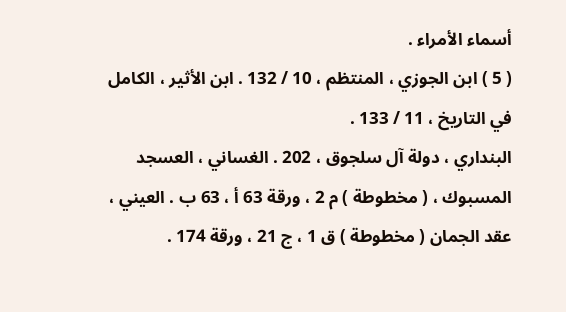أسماء الأمراء .
( 5 ) ابن الجوزي ، المنتظم ، 10 / 132 . ابن الأثير ، الكامل في التاريخ ، 11 / 133 .
البنداري ، دولة آل سلجوق ، 202 . الغساني ، العسجد المسبوك ، ( مخطوطة ) م 2 ، ورقة 63 أ ، 63 ب . العيني ، عقد الجمان ( مخطوطة ) ق 1 ، ج 21 ، ورقة 174 .